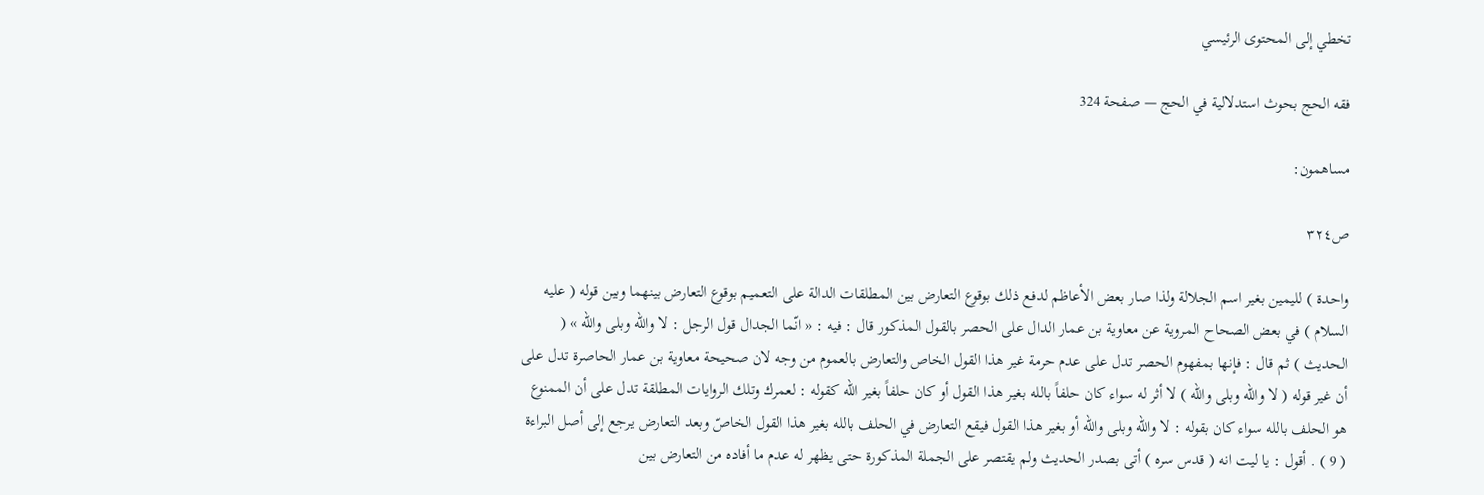تخطي إلى المحتوى الرئيسي

فقه الحج بحوث استدلالية في الحج — صفحة 324

مساهمون:

ص٣٢٤

واحدة ) لليمين بغير اسم الجلالة ولذا صار بعض الأعاظم لدفع ذلك بوقوع التعارض بين المطلقات الدالة على التعميم بوقوع التعارض بينهما وبين قوله ( عليه السلام ) في بعض الصحاح المروية عن معاوية بن عمار الدال على الحصر بالقول المذكور قال : فيه : « انّما الجدال قول الرجل : لا والله وبلى والله » ( الحديث ) ثم قال : فإنها بمفهوم الحصر تدل على عدم حرمة غير هذا القول الخاص والتعارض بالعموم من وجه لان صحيحة معاوية بن عمار الحاصرة تدل على أن غير قوله ( لا والله وبلى والله ) لا أثر له سواء كان حلفاً بالله بغير هذا القول أو كان حلفاً بغير الله كقوله : لعمرك وتلك الروايات المطلقة تدل على أن الممنوع هو الحلف بالله سواء كان بقوله : لا والله وبلى والله أو بغير هذا القول فيقع التعارض في الحلف بالله بغير هذا القول الخاصّ وبعد التعارض يرجع إلى أصل البراءة ( 9 ) . أقول : يا ليت انه ( قدس سره ) أتى بصدر الحديث ولم يقتصر على الجملة المذكورة حتى يظهر له عدم ما أفاده من التعارض بين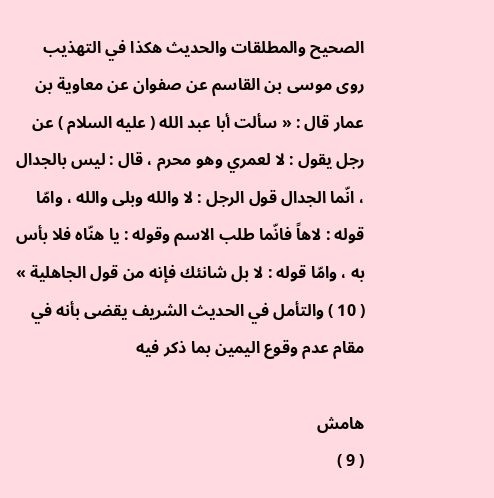الصحيح والمطلقات والحديث هكذا في التهذيب روى موسى بن القاسم عن صفوان عن معاوية بن عمار قال : « سألت أبا عبد الله ( عليه السلام ) عن رجل يقول : لا لعمري وهو محرم ، قال : ليس بالجدال ، انّما الجدال قول الرجل : لا والله وبلى والله ، وامّا قوله : لاهاً فانّما طلب الاسم وقوله : يا هنّاه فلا بأس به ، وامّا قوله : لا بل شانئك فإنه من قول الجاهلية » ( 10 ) والتأمل في الحديث الشريف يقضى بأنه في مقام عدم وقوع اليمين بما ذكر فيه

هامش
( 9 )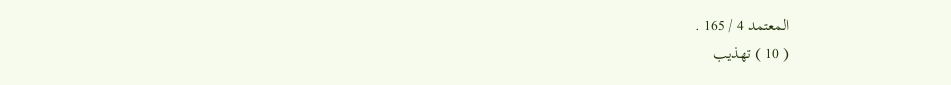المعتمد 4 / 165 .
( 10 ) تهذيب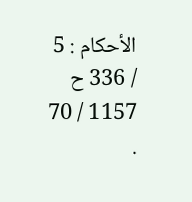الأحكام : 5 / 336 ح 1157 / 70 .